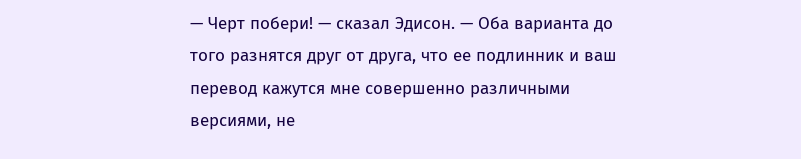— Черт побери! — сказал Эдисон. — Оба варианта до того разнятся друг от друга, что ее подлинник и ваш перевод кажутся мне совершенно различными версиями, не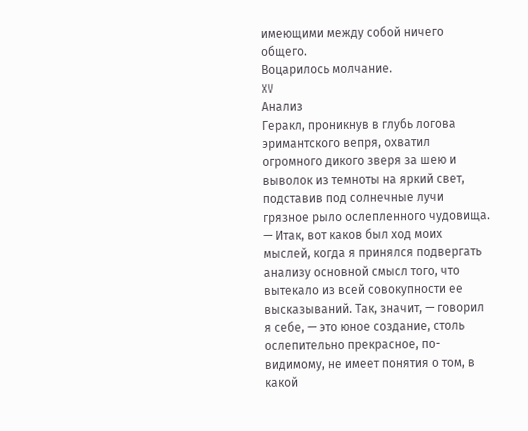имеющими между собой ничего общего.
Воцарилось молчание.
XV
Анализ
Геракл, проникнув в глубь логова эримантского вепря, охватил огромного дикого зверя за шею и выволок из темноты на яркий свет, подставив под солнечные лучи грязное рыло ослепленного чудовища.
— Итак, вот каков был ход моих мыслей, когда я принялся подвергать анализу основной смысл того, что вытекало из всей совокупности ее высказываний. Так, значит, — говорил я себе, — это юное создание, столь ослепительно прекрасное, по-видимому, не имеет понятия о том, в какой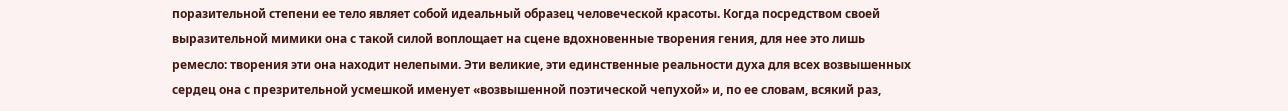поразительной степени ее тело являет собой идеальный образец человеческой красоты. Когда посредством своей выразительной мимики она с такой силой воплощает на сцене вдохновенные творения гения, для нее это лишь ремесло: творения эти она находит нелепыми. Эти великие, эти единственные реальности духа для всех возвышенных сердец она с презрительной усмешкой именует «возвышенной поэтической чепухой» и, по ее словам, всякий раз,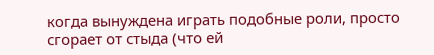когда вынуждена играть подобные роли, просто сгорает от стыда (что ей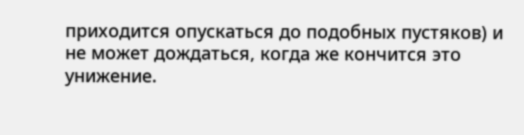приходится опускаться до подобных пустяков) и не может дождаться, когда же кончится это унижение.